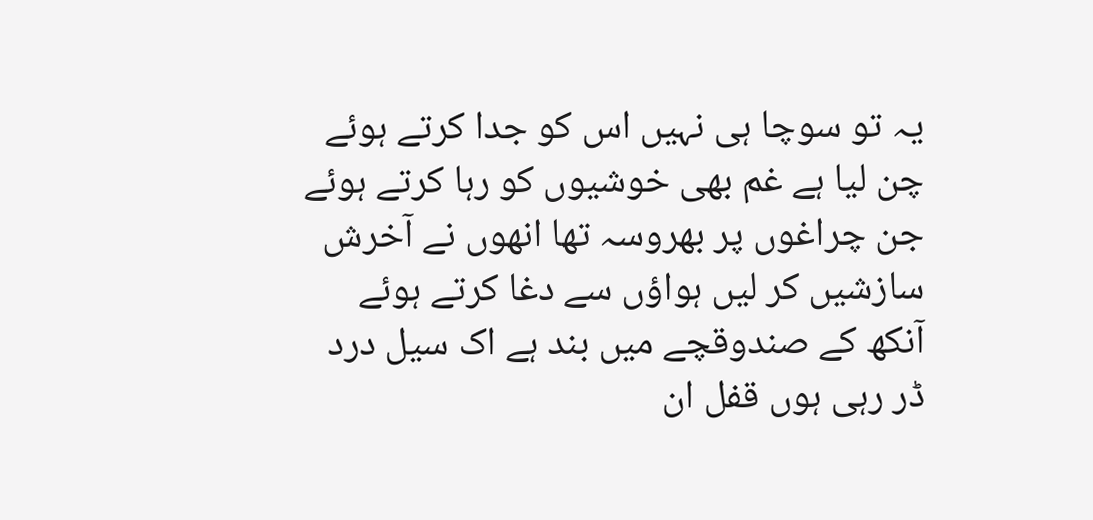یہ تو سوچا ہی نہیں اس کو جدا کرتے ہوئے
چن لیا ہے غم بھی خوشیوں کو رہا کرتے ہوئے
جن چراغوں پر بھروسہ تھا انھوں نے آخرش
سازشیں کر لیں ہواؤں سے دغا کرتے ہوئے
آنکھ کے صندوقچے میں بند ہے اک سیل درد
ڈر رہی ہوں قفل ان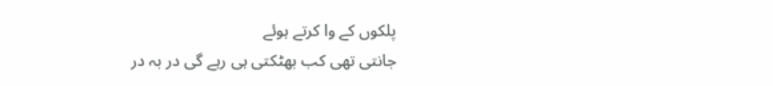پلکوں کے وا کرتے ہوئے
جانتی تھی کب بھٹکتی ہی رہے گی در بہ در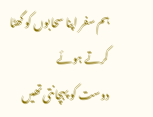ہم سفر اپنا سحابوں کو گھٹا کرتے ہوئے
دوست کو پہچانتی تھیں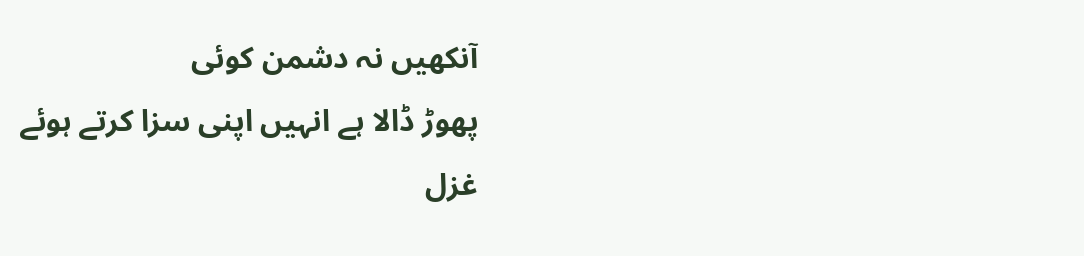آنکھیں نہ دشمن کوئی
پھوڑ ڈالا ہے انہیں اپنی سزا کرتے ہوئے
غزل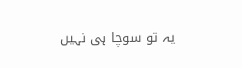یہ تو سوچا ہی نہیں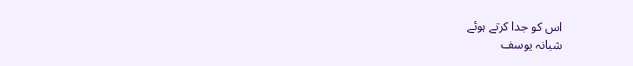اس کو جدا کرتے ہوئے
شبانہ یوسف